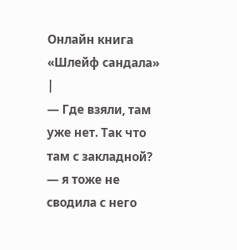Онлайн книга «Шлейф сандала»
|
— Где взяли, там уже нет. Так что там с закладной? — я тоже не сводила с него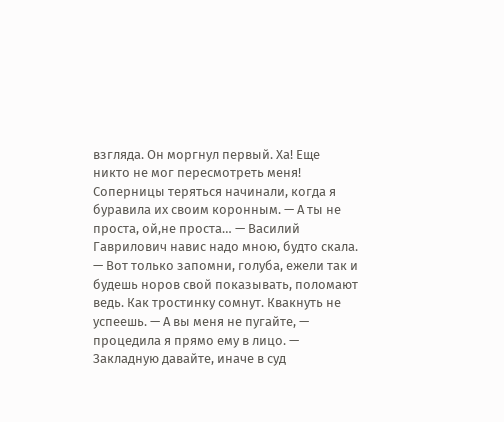взгляда. Он моргнул первый. Ха! Еще никто не мог пересмотреть меня! Соперницы теряться начинали, когда я буравила их своим коронным. — А ты не проста, ой,не проста… — Василий Гаврилович навис надо мною, будто скала. — Вот только запомни, голуба, ежели так и будешь норов свой показывать, поломают ведь. Как тростинку сомнут. Квакнуть не успеешь. — А вы меня не пугайте, — процедила я прямо ему в лицо. — Закладную давайте, иначе в суд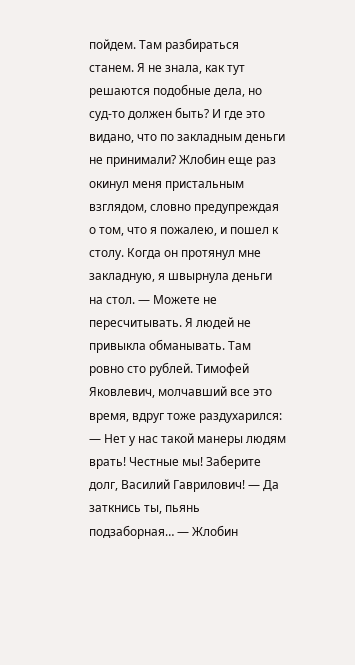пойдем. Там разбираться станем. Я не знала, как тут решаются подобные дела, но суд-то должен быть? И где это видано, что по закладным деньги не принимали? Жлобин еще раз окинул меня пристальным взглядом, словно предупреждая о том, что я пожалею, и пошел к столу. Когда он протянул мне закладную, я швырнула деньги на стол. — Можете не пересчитывать. Я людей не привыкла обманывать. Там ровно сто рублей. Тимофей Яковлевич, молчавший все это время, вдруг тоже раздухарился: — Нет у нас такой манеры людям врать! Честные мы! Заберите долг, Василий Гаврилович! — Да заткнись ты, пьянь подзаборная… — Жлобин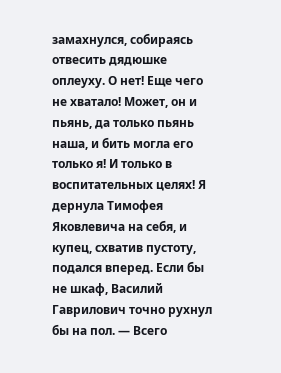замахнулся, собираясь отвесить дядюшке оплеуху. О нет! Еще чего не хватало! Может, он и пьянь, да только пьянь наша, и бить могла его только я! И только в воспитательных целях! Я дернула Тимофея Яковлевича на себя, и купец, схватив пустоту, подался вперед. Если бы не шкаф, Василий Гаврилович точно рухнул бы на пол. — Всего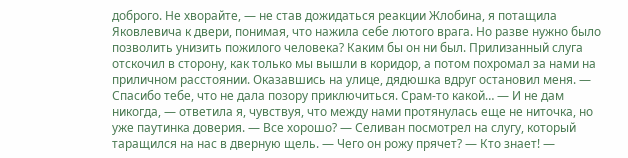доброго. Не хворайте, — не став дожидаться реакции Жлобина, я потащила Яковлевича к двери, понимая, что нажила себе лютого врага. Но разве нужно было позволить унизить пожилого человека? Каким бы он ни был. Прилизанный слуга отскочил в сторону, как только мы вышли в коридор, а потом похромал за нами на приличном расстоянии. Оказавшись на улице, дядюшка вдруг остановил меня. — Спасибо тебе, что не дала позору приключиться. Срам-то какой… — И не дам никогда, — ответила я, чувствуя, что между нами протянулась еще не ниточка, но уже паутинка доверия. — Все хорошо? — Селиван посмотрел на слугу, который таращился на нас в дверную щель. — Чего он рожу прячет? — Кто знает! —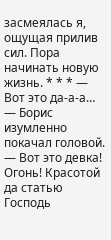засмеялась я, ощущая прилив сил. Пора начинать новую жизнь. * * * — Вот это да-а-а… — Борис изумленно покачал головой. — Вот это девка! Огонь! Красотой да статью Господь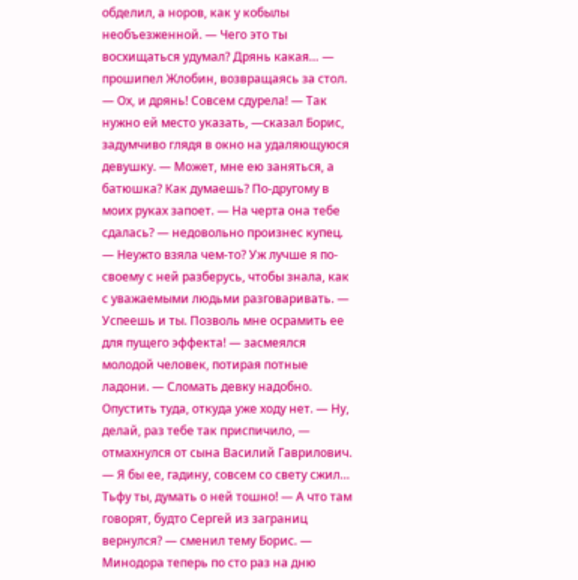обделил, а норов, как у кобылы необъезженной. — Чего это ты восхищаться удумал? Дрянь какая… — прошипел Жлобин, возвращаясь за стол. — Ох, и дрянь! Совсем сдурела! — Так нужно ей место указать, —сказал Борис, задумчиво глядя в окно на удаляющуюся девушку. — Может, мне ею заняться, а батюшка? Как думаешь? По-другому в моих руках запоет. — На черта она тебе сдалась? — недовольно произнес купец. — Неужто взяла чем-то? Уж лучше я по-своему с ней разберусь, чтобы знала, как с уважаемыми людьми разговаривать. — Успеешь и ты. Позволь мне осрамить ее для пущего эффекта! — засмеялся молодой человек, потирая потные ладони. — Сломать девку надобно. Опустить туда, откуда уже ходу нет. — Ну, делай, раз тебе так приспичило, — отмахнулся от сына Василий Гаврилович. — Я бы ее, гадину, совсем со свету сжил… Тьфу ты, думать о ней тошно! — А что там говорят, будто Сергей из заграниц вернулся? — сменил тему Борис. — Минодора теперь по сто раз на дню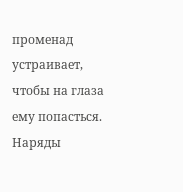променад устраивает, чтобы на глаза ему попасться. Наряды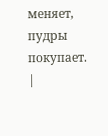меняет, пудры покупает. |